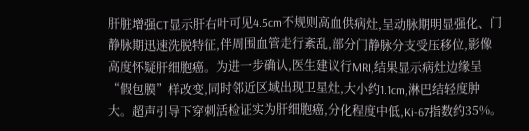肝脏增强CT显示肝右叶可见4.5cm不规则高血供病灶,呈动脉期明显强化、门静脉期迅速洗脱特征,伴周围血管走行紊乱,部分门静脉分支受压移位,影像高度怀疑肝细胞癌。为进一步确认,医生建议行MRI,结果显示病灶边缘呈“假包膜”样改变,同时邻近区域出现卫星灶,大小约1.1cm,淋巴结轻度肿大。超声引导下穿刺活检证实为肝细胞癌,分化程度中低,Ki-67指数约35%。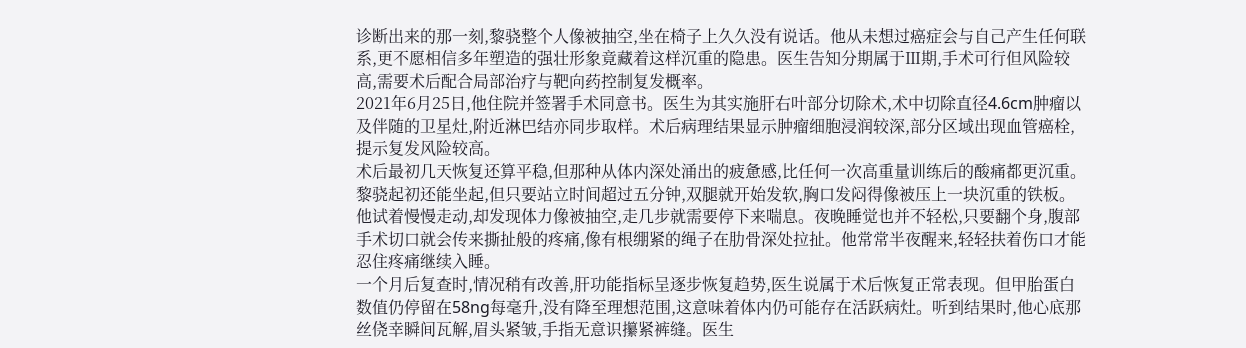诊断出来的那一刻,黎骁整个人像被抽空,坐在椅子上久久没有说话。他从未想过癌症会与自己产生任何联系,更不愿相信多年塑造的强壮形象竟藏着这样沉重的隐患。医生告知分期属于Ⅲ期,手术可行但风险较高,需要术后配合局部治疗与靶向药控制复发概率。
2021年6月25日,他住院并签署手术同意书。医生为其实施肝右叶部分切除术,术中切除直径4.6cm肿瘤以及伴随的卫星灶,附近淋巴结亦同步取样。术后病理结果显示肿瘤细胞浸润较深,部分区域出现血管癌栓,提示复发风险较高。
术后最初几天恢复还算平稳,但那种从体内深处涌出的疲惫感,比任何一次高重量训练后的酸痛都更沉重。黎骁起初还能坐起,但只要站立时间超过五分钟,双腿就开始发软,胸口发闷得像被压上一块沉重的铁板。他试着慢慢走动,却发现体力像被抽空,走几步就需要停下来喘息。夜晚睡觉也并不轻松,只要翻个身,腹部手术切口就会传来撕扯般的疼痛,像有根绷紧的绳子在肋骨深处拉扯。他常常半夜醒来,轻轻扶着伤口才能忍住疼痛继续入睡。
一个月后复查时,情况稍有改善,肝功能指标呈逐步恢复趋势,医生说属于术后恢复正常表现。但甲胎蛋白数值仍停留在58ng每毫升,没有降至理想范围,这意味着体内仍可能存在活跃病灶。听到结果时,他心底那丝侥幸瞬间瓦解,眉头紧皱,手指无意识攥紧裤缝。医生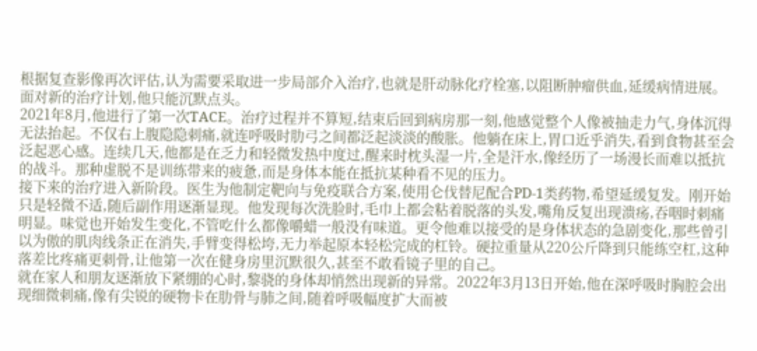根据复查影像再次评估,认为需要采取进一步局部介入治疗,也就是肝动脉化疗栓塞,以阻断肿瘤供血,延缓病情进展。面对新的治疗计划,他只能沉默点头。
2021年8月,他进行了第一次TACE。治疗过程并不算短,结束后回到病房那一刻,他感觉整个人像被抽走力气,身体沉得无法抬起。不仅右上腹隐隐刺痛,就连呼吸时肋弓之间都泛起淡淡的酸胀。他躺在床上,胃口近乎消失,看到食物甚至会泛起恶心感。连续几天,他都是在乏力和轻微发热中度过,醒来时枕头湿一片,全是汗水,像经历了一场漫长而难以抵抗的战斗。那种虚脱不是训练带来的疲惫,而是身体本能在抵抗某种看不见的压力。
接下来的治疗进入新阶段。医生为他制定靶向与免疫联合方案,使用仑伐替尼配合PD-1类药物,希望延缓复发。刚开始只是轻微不适,随后副作用逐渐显现。他发现每次洗脸时,毛巾上都会粘着脱落的头发,嘴角反复出现溃疡,吞咽时刺痛明显。味觉也开始发生变化,不管吃什么都像嚼蜡一般没有味道。更令他难以接受的是身体状态的急剧变化,那些曾引以为傲的肌肉线条正在消失,手臂变得松垮,无力举起原本轻松完成的杠铃。硬拉重量从220公斤降到只能练空杠,这种落差比疼痛更刺骨,让他第一次在健身房里沉默很久,甚至不敢看镜子里的自己。
就在家人和朋友逐渐放下紧绷的心时,黎骁的身体却悄然出现新的异常。2022年3月13日开始,他在深呼吸时胸腔会出现细微刺痛,像有尖锐的硬物卡在肋骨与肺之间,随着呼吸幅度扩大而被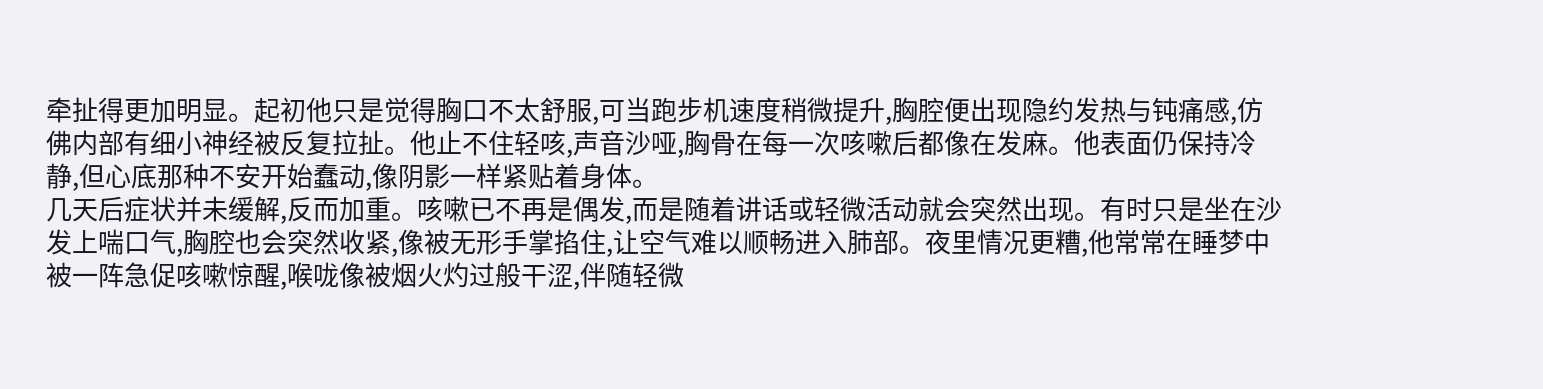牵扯得更加明显。起初他只是觉得胸口不太舒服,可当跑步机速度稍微提升,胸腔便出现隐约发热与钝痛感,仿佛内部有细小神经被反复拉扯。他止不住轻咳,声音沙哑,胸骨在每一次咳嗽后都像在发麻。他表面仍保持冷静,但心底那种不安开始蠢动,像阴影一样紧贴着身体。
几天后症状并未缓解,反而加重。咳嗽已不再是偶发,而是随着讲话或轻微活动就会突然出现。有时只是坐在沙发上喘口气,胸腔也会突然收紧,像被无形手掌掐住,让空气难以顺畅进入肺部。夜里情况更糟,他常常在睡梦中被一阵急促咳嗽惊醒,喉咙像被烟火灼过般干涩,伴随轻微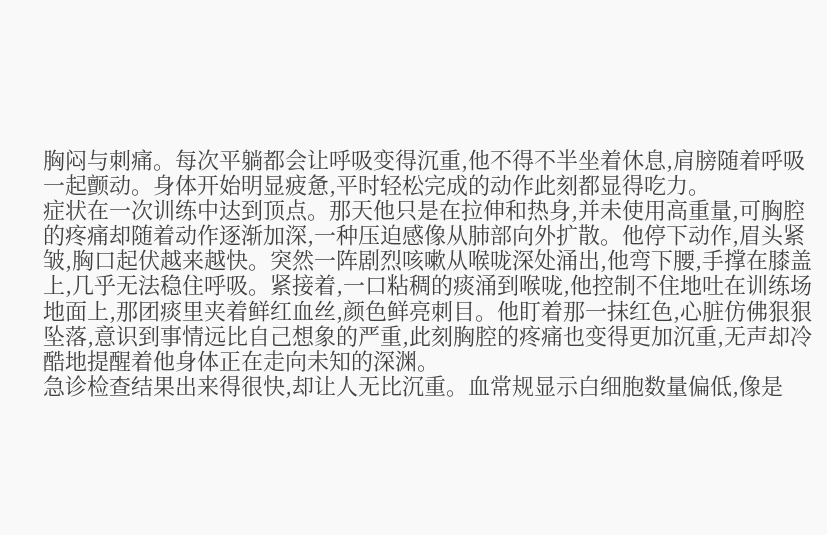胸闷与刺痛。每次平躺都会让呼吸变得沉重,他不得不半坐着休息,肩膀随着呼吸一起颤动。身体开始明显疲惫,平时轻松完成的动作此刻都显得吃力。
症状在一次训练中达到顶点。那天他只是在拉伸和热身,并未使用高重量,可胸腔的疼痛却随着动作逐渐加深,一种压迫感像从肺部向外扩散。他停下动作,眉头紧皱,胸口起伏越来越快。突然一阵剧烈咳嗽从喉咙深处涌出,他弯下腰,手撑在膝盖上,几乎无法稳住呼吸。紧接着,一口粘稠的痰涌到喉咙,他控制不住地吐在训练场地面上,那团痰里夹着鲜红血丝,颜色鲜亮刺目。他盯着那一抹红色,心脏仿佛狠狠坠落,意识到事情远比自己想象的严重,此刻胸腔的疼痛也变得更加沉重,无声却冷酷地提醒着他身体正在走向未知的深渊。
急诊检查结果出来得很快,却让人无比沉重。血常规显示白细胞数量偏低,像是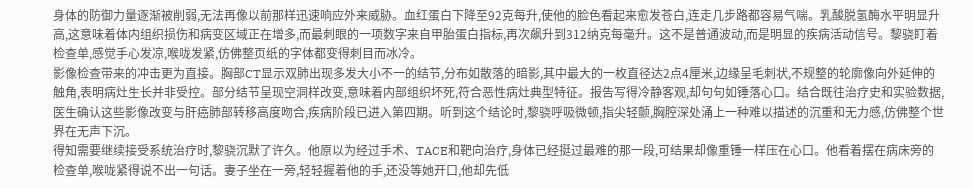身体的防御力量逐渐被削弱,无法再像以前那样迅速响应外来威胁。血红蛋白下降至92克每升,使他的脸色看起来愈发苍白,连走几步路都容易气喘。乳酸脱氢酶水平明显升高,这意味着体内组织损伤和病变区域正在增多,而最刺眼的一项数字来自甲胎蛋白指标,再次飙升到312纳克每毫升。这不是普通波动,而是明显的疾病活动信号。黎骁盯着检查单,感觉手心发凉,喉咙发紧,仿佛整页纸的字体都变得刺目而冰冷。
影像检查带来的冲击更为直接。胸部CT显示双肺出现多发大小不一的结节,分布如散落的暗影,其中最大的一枚直径达2点4厘米,边缘呈毛刺状,不规整的轮廓像向外延伸的触角,表明病灶生长并非受控。部分结节呈现空洞样改变,意味着内部组织坏死,符合恶性病灶典型特征。报告写得冷静客观,却句句如锤落心口。结合既往治疗史和实验数据,医生确认这些影像改变与肝癌肺部转移高度吻合,疾病阶段已进入第四期。听到这个结论时,黎骁呼吸微顿,指尖轻颤,胸腔深处涌上一种难以描述的沉重和无力感,仿佛整个世界在无声下沉。
得知需要继续接受系统治疗时,黎骁沉默了许久。他原以为经过手术、TACE和靶向治疗,身体已经挺过最难的那一段,可结果却像重锤一样压在心口。他看着摆在病床旁的检查单,喉咙紧得说不出一句话。妻子坐在一旁,轻轻握着他的手,还没等她开口,他却先低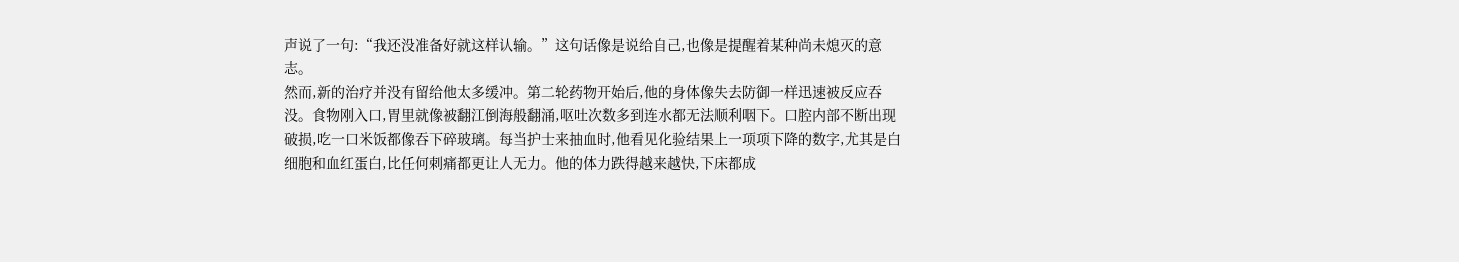声说了一句:“我还没准备好就这样认输。”这句话像是说给自己,也像是提醒着某种尚未熄灭的意志。
然而,新的治疗并没有留给他太多缓冲。第二轮药物开始后,他的身体像失去防御一样迅速被反应吞没。食物刚入口,胃里就像被翻江倒海般翻涌,呕吐次数多到连水都无法顺利咽下。口腔内部不断出现破损,吃一口米饭都像吞下碎玻璃。每当护士来抽血时,他看见化验结果上一项项下降的数字,尤其是白细胞和血红蛋白,比任何刺痛都更让人无力。他的体力跌得越来越快,下床都成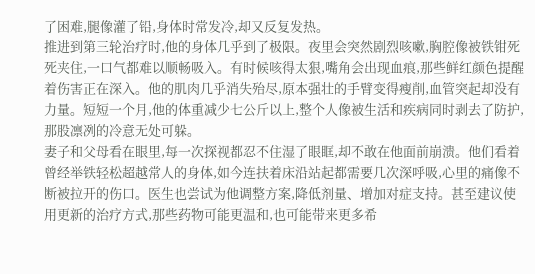了困难,腿像灌了铅,身体时常发冷,却又反复发热。
推进到第三轮治疗时,他的身体几乎到了极限。夜里会突然剧烈咳嗽,胸腔像被铁钳死死夹住,一口气都难以顺畅吸入。有时候咳得太狠,嘴角会出现血痕,那些鲜红颜色提醒着伤害正在深入。他的肌肉几乎消失殆尽,原本强壮的手臂变得瘦削,血管突起却没有力量。短短一个月,他的体重减少七公斤以上,整个人像被生活和疾病同时剥去了防护,那股凛冽的冷意无处可躲。
妻子和父母看在眼里,每一次探视都忍不住湿了眼眶,却不敢在他面前崩溃。他们看着曾经举铁轻松超越常人的身体,如今连扶着床沿站起都需要几次深呼吸,心里的痛像不断被拉开的伤口。医生也尝试为他调整方案,降低剂量、增加对症支持。甚至建议使用更新的治疗方式,那些药物可能更温和,也可能带来更多希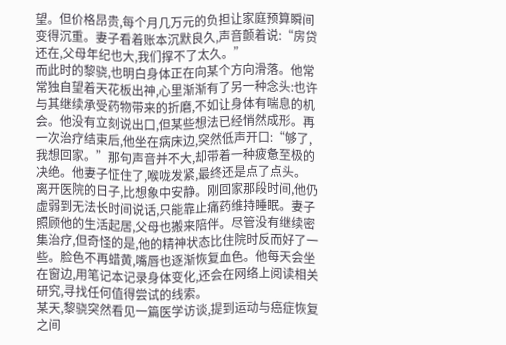望。但价格昂贵,每个月几万元的负担让家庭预算瞬间变得沉重。妻子看着账本沉默良久,声音颤着说:“房贷还在,父母年纪也大,我们撑不了太久。”
而此时的黎骁,也明白身体正在向某个方向滑落。他常常独自望着天花板出神,心里渐渐有了另一种念头:也许与其继续承受药物带来的折磨,不如让身体有喘息的机会。他没有立刻说出口,但某些想法已经悄然成形。再一次治疗结束后,他坐在病床边,突然低声开口:“够了,我想回家。”那句声音并不大,却带着一种疲惫至极的决绝。他妻子怔住了,喉咙发紧,最终还是点了点头。
离开医院的日子,比想象中安静。刚回家那段时间,他仍虚弱到无法长时间说话,只能靠止痛药维持睡眠。妻子照顾他的生活起居,父母也搬来陪伴。尽管没有继续密集治疗,但奇怪的是,他的精神状态比住院时反而好了一些。脸色不再蜡黄,嘴唇也逐渐恢复血色。他每天会坐在窗边,用笔记本记录身体变化,还会在网络上阅读相关研究,寻找任何值得尝试的线索。
某天,黎骁突然看见一篇医学访谈,提到运动与癌症恢复之间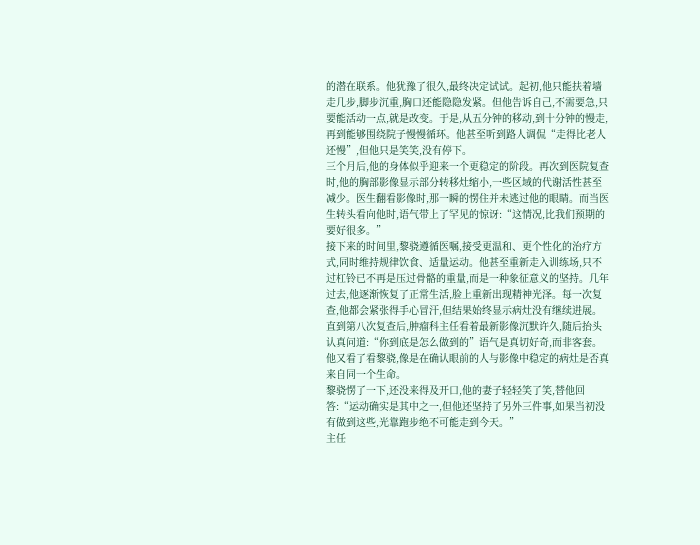的潜在联系。他犹豫了很久,最终决定试试。起初,他只能扶着墙走几步,脚步沉重,胸口还能隐隐发紧。但他告诉自己,不需要急,只要能活动一点,就是改变。于是,从五分钟的移动,到十分钟的慢走,再到能够围绕院子慢慢循环。他甚至听到路人调侃“走得比老人还慢”,但他只是笑笑,没有停下。
三个月后,他的身体似乎迎来一个更稳定的阶段。再次到医院复查时,他的胸部影像显示部分转移灶缩小,一些区域的代谢活性甚至减少。医生翻看影像时,那一瞬的愣住并未逃过他的眼睛。而当医生转头看向他时,语气带上了罕见的惊讶:“这情况,比我们预期的要好很多。”
接下来的时间里,黎骁遵循医嘱,接受更温和、更个性化的治疗方式,同时维持规律饮食、适量运动。他甚至重新走入训练场,只不过杠铃已不再是压过骨骼的重量,而是一种象征意义的坚持。几年过去,他逐渐恢复了正常生活,脸上重新出现精神光泽。每一次复查,他都会紧张得手心冒汗,但结果始终显示病灶没有继续进展。
直到第八次复查后,肿瘤科主任看着最新影像沉默许久,随后抬头认真问道:“你到底是怎么做到的”语气是真切好奇,而非客套。他又看了看黎骁,像是在确认眼前的人与影像中稳定的病灶是否真来自同一个生命。
黎骁愣了一下,还没来得及开口,他的妻子轻轻笑了笑,替他回答:“运动确实是其中之一,但他还坚持了另外三件事,如果当初没有做到这些,光靠跑步绝不可能走到今天。”
主任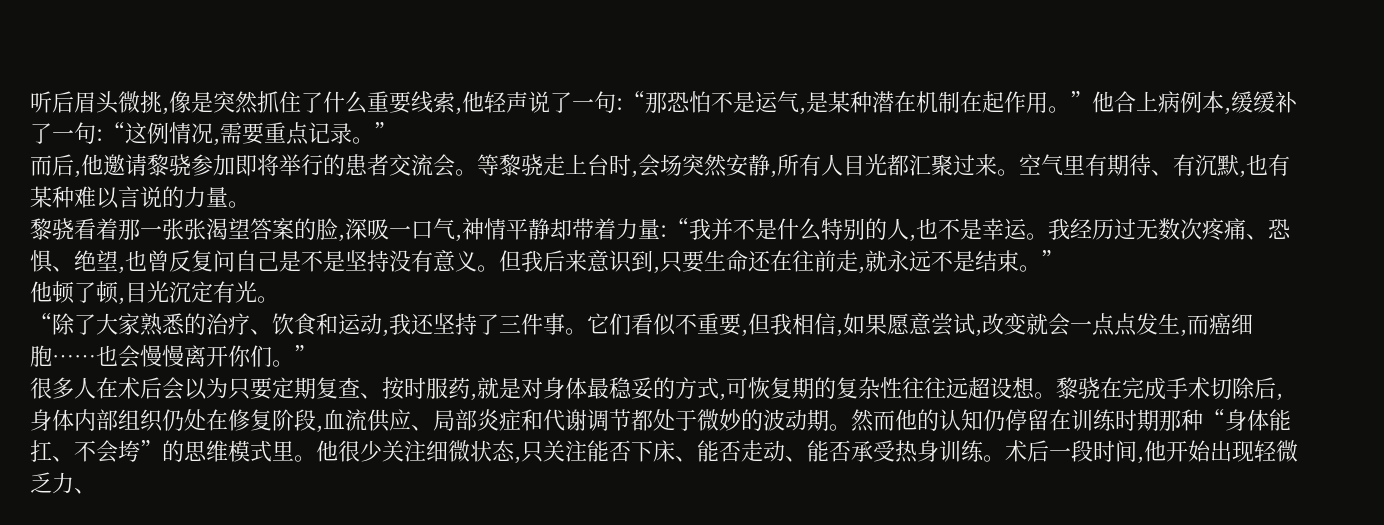听后眉头微挑,像是突然抓住了什么重要线索,他轻声说了一句:“那恐怕不是运气,是某种潜在机制在起作用。”他合上病例本,缓缓补了一句:“这例情况,需要重点记录。”
而后,他邀请黎骁参加即将举行的患者交流会。等黎骁走上台时,会场突然安静,所有人目光都汇聚过来。空气里有期待、有沉默,也有某种难以言说的力量。
黎骁看着那一张张渴望答案的脸,深吸一口气,神情平静却带着力量:“我并不是什么特别的人,也不是幸运。我经历过无数次疼痛、恐惧、绝望,也曾反复问自己是不是坚持没有意义。但我后来意识到,只要生命还在往前走,就永远不是结束。”
他顿了顿,目光沉定有光。
“除了大家熟悉的治疗、饮食和运动,我还坚持了三件事。它们看似不重要,但我相信,如果愿意尝试,改变就会一点点发生,而癌细胞……也会慢慢离开你们。”
很多人在术后会以为只要定期复查、按时服药,就是对身体最稳妥的方式,可恢复期的复杂性往往远超设想。黎骁在完成手术切除后,身体内部组织仍处在修复阶段,血流供应、局部炎症和代谢调节都处于微妙的波动期。然而他的认知仍停留在训练时期那种“身体能扛、不会垮”的思维模式里。他很少关注细微状态,只关注能否下床、能否走动、能否承受热身训练。术后一段时间,他开始出现轻微乏力、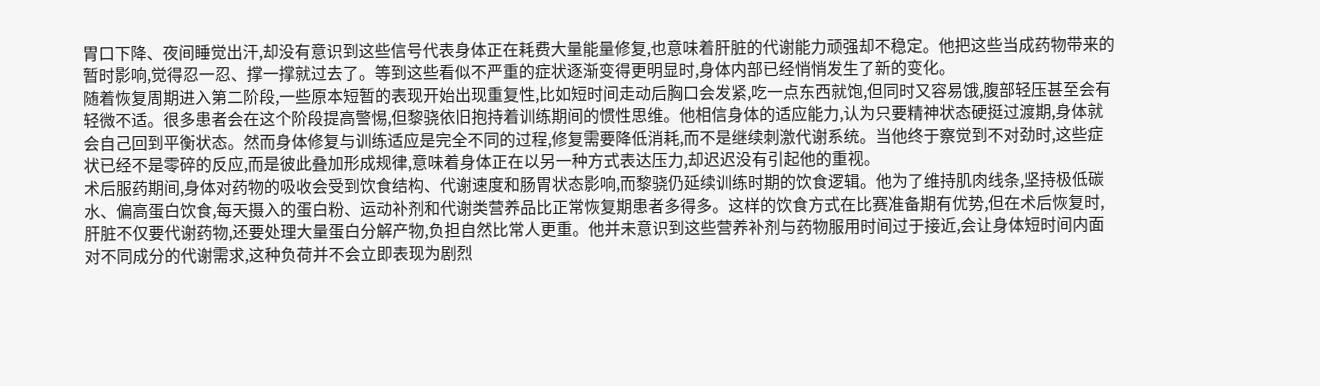胃口下降、夜间睡觉出汗,却没有意识到这些信号代表身体正在耗费大量能量修复,也意味着肝脏的代谢能力顽强却不稳定。他把这些当成药物带来的暂时影响,觉得忍一忍、撑一撑就过去了。等到这些看似不严重的症状逐渐变得更明显时,身体内部已经悄悄发生了新的变化。
随着恢复周期进入第二阶段,一些原本短暂的表现开始出现重复性,比如短时间走动后胸口会发紧,吃一点东西就饱,但同时又容易饿,腹部轻压甚至会有轻微不适。很多患者会在这个阶段提高警惕,但黎骁依旧抱持着训练期间的惯性思维。他相信身体的适应能力,认为只要精神状态硬挺过渡期,身体就会自己回到平衡状态。然而身体修复与训练适应是完全不同的过程,修复需要降低消耗,而不是继续刺激代谢系统。当他终于察觉到不对劲时,这些症状已经不是零碎的反应,而是彼此叠加形成规律,意味着身体正在以另一种方式表达压力,却迟迟没有引起他的重视。
术后服药期间,身体对药物的吸收会受到饮食结构、代谢速度和肠胃状态影响,而黎骁仍延续训练时期的饮食逻辑。他为了维持肌肉线条,坚持极低碳水、偏高蛋白饮食,每天摄入的蛋白粉、运动补剂和代谢类营养品比正常恢复期患者多得多。这样的饮食方式在比赛准备期有优势,但在术后恢复时,肝脏不仅要代谢药物,还要处理大量蛋白分解产物,负担自然比常人更重。他并未意识到这些营养补剂与药物服用时间过于接近,会让身体短时间内面对不同成分的代谢需求,这种负荷并不会立即表现为剧烈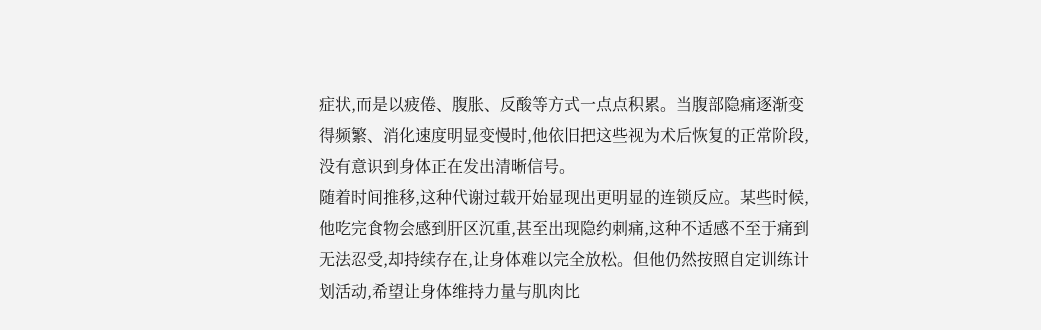症状,而是以疲倦、腹胀、反酸等方式一点点积累。当腹部隐痛逐渐变得频繁、消化速度明显变慢时,他依旧把这些视为术后恢复的正常阶段,没有意识到身体正在发出清晰信号。
随着时间推移,这种代谢过载开始显现出更明显的连锁反应。某些时候,他吃完食物会感到肝区沉重,甚至出现隐约刺痛,这种不适感不至于痛到无法忍受,却持续存在,让身体难以完全放松。但他仍然按照自定训练计划活动,希望让身体维持力量与肌肉比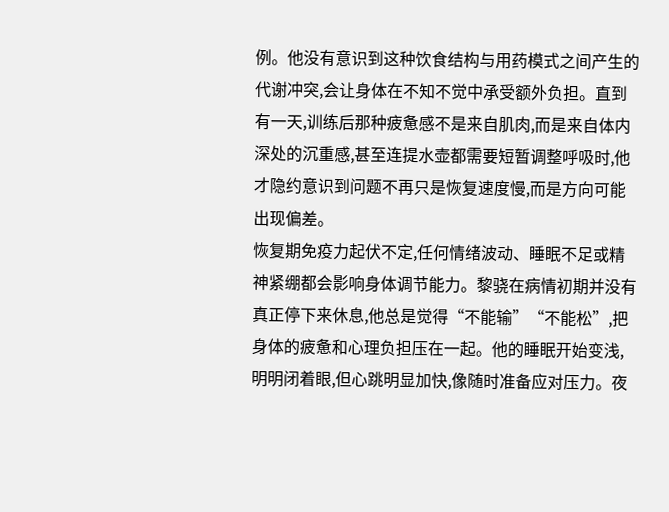例。他没有意识到这种饮食结构与用药模式之间产生的代谢冲突,会让身体在不知不觉中承受额外负担。直到有一天,训练后那种疲惫感不是来自肌肉,而是来自体内深处的沉重感,甚至连提水壶都需要短暂调整呼吸时,他才隐约意识到问题不再只是恢复速度慢,而是方向可能出现偏差。
恢复期免疫力起伏不定,任何情绪波动、睡眠不足或精神紧绷都会影响身体调节能力。黎骁在病情初期并没有真正停下来休息,他总是觉得“不能输”“不能松”,把身体的疲惫和心理负担压在一起。他的睡眠开始变浅,明明闭着眼,但心跳明显加快,像随时准备应对压力。夜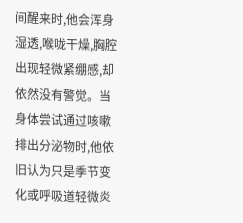间醒来时,他会浑身湿透,喉咙干燥,胸腔出现轻微紧绷感,却依然没有警觉。当身体尝试通过咳嗽排出分泌物时,他依旧认为只是季节变化或呼吸道轻微炎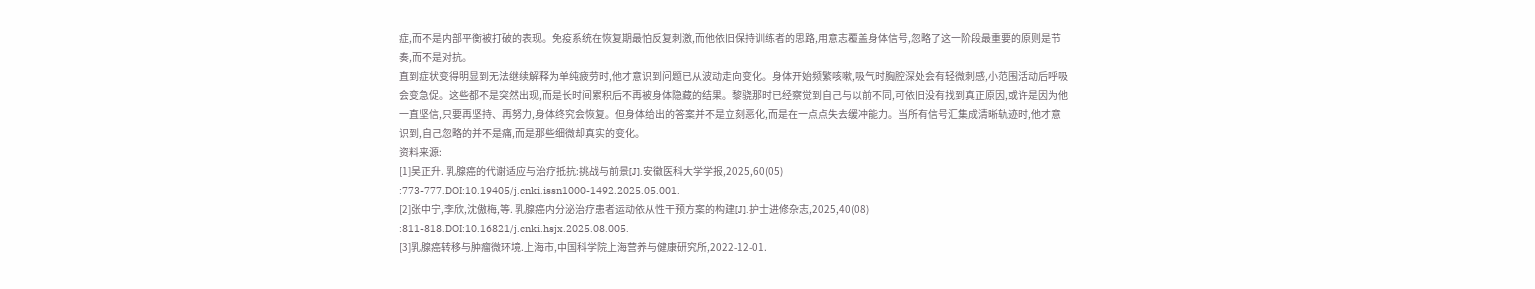症,而不是内部平衡被打破的表现。免疫系统在恢复期最怕反复刺激,而他依旧保持训练者的思路,用意志覆盖身体信号,忽略了这一阶段最重要的原则是节奏,而不是对抗。
直到症状变得明显到无法继续解释为单纯疲劳时,他才意识到问题已从波动走向变化。身体开始频繁咳嗽,吸气时胸腔深处会有轻微刺感,小范围活动后呼吸会变急促。这些都不是突然出现,而是长时间累积后不再被身体隐藏的结果。黎骁那时已经察觉到自己与以前不同,可依旧没有找到真正原因,或许是因为他一直坚信,只要再坚持、再努力,身体终究会恢复。但身体给出的答案并不是立刻恶化,而是在一点点失去缓冲能力。当所有信号汇集成清晰轨迹时,他才意识到,自己忽略的并不是痛,而是那些细微却真实的变化。
资料来源:
[1]吴正升. 乳腺癌的代谢适应与治疗抵抗:挑战与前景[J].安徽医科大学学报,2025,60(05)
:773-777.DOI:10.19405/j.cnki.issn1000-1492.2025.05.001.
[2]张中宁,李欣,沈傲梅,等. 乳腺癌内分泌治疗患者运动依从性干预方案的构建[J].护士进修杂志,2025,40(08)
:811-818.DOI:10.16821/j.cnki.hsjx.2025.08.005.
[3]乳腺癌转移与肿瘤微环境.上海市,中国科学院上海营养与健康研究所,2022-12-01.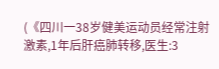(《四川一38岁健美运动员经常注射激素,1年后肝癌肺转移,医生:3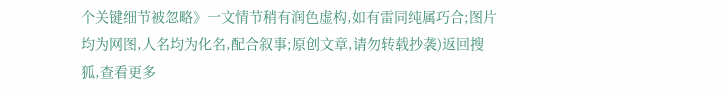个关键细节被忽略》一文情节稍有润色虚构,如有雷同纯属巧合;图片均为网图,人名均为化名,配合叙事;原创文章,请勿转载抄袭)返回搜狐,查看更多